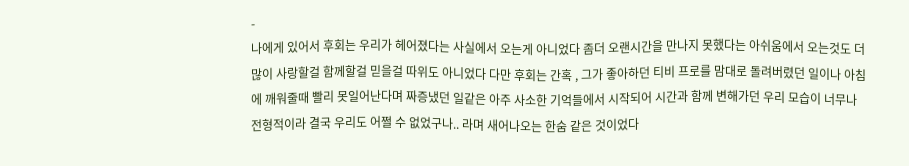-
나에게 있어서 후회는 우리가 헤어졌다는 사실에서 오는게 아니었다 좀더 오랜시간을 만나지 못했다는 아쉬움에서 오는것도 더 많이 사랑할걸 함께할걸 믿을걸 따위도 아니었다 다만 후회는 간혹 , 그가 좋아하던 티비 프로를 맘대로 돌려버렸던 일이나 아침에 깨워줄때 빨리 못일어난다며 짜증냈던 일같은 아주 사소한 기억들에서 시작되어 시간과 함께 변해가던 우리 모습이 너무나 전형적이라 결국 우리도 어쩔 수 없었구나.. 라며 새어나오는 한숨 같은 것이었다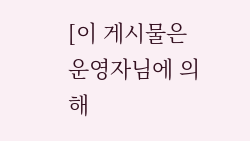[이 게시물은 운영자님에 의해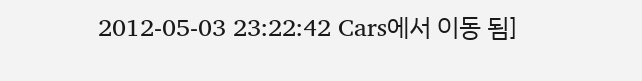2012-05-03 23:22:42 Cars에서 이동 됨]